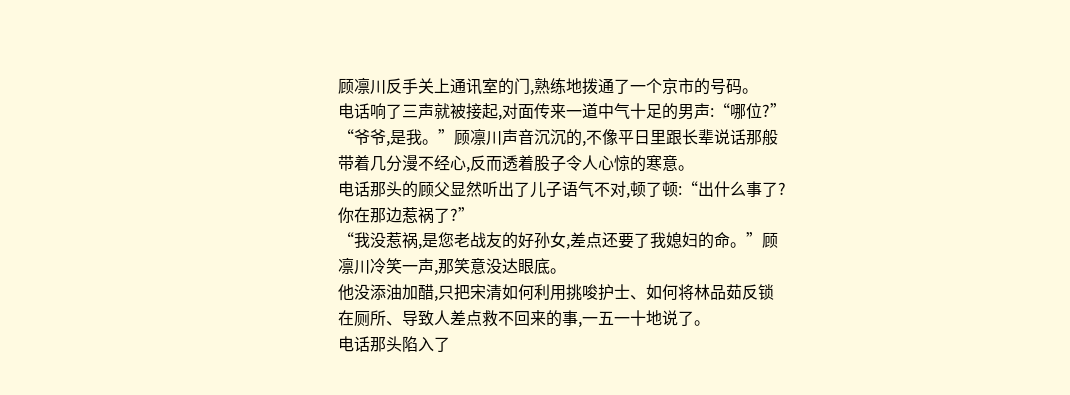顾凛川反手关上通讯室的门,熟练地拨通了一个京市的号码。
电话响了三声就被接起,对面传来一道中气十足的男声:“哪位?”
“爷爷,是我。”顾凛川声音沉沉的,不像平日里跟长辈说话那般带着几分漫不经心,反而透着股子令人心惊的寒意。
电话那头的顾父显然听出了儿子语气不对,顿了顿:“出什么事了?你在那边惹祸了?”
“我没惹祸,是您老战友的好孙女,差点还要了我媳妇的命。”顾凛川冷笑一声,那笑意没达眼底。
他没添油加醋,只把宋清如何利用挑唆护士、如何将林品茹反锁在厕所、导致人差点救不回来的事,一五一十地说了。
电话那头陷入了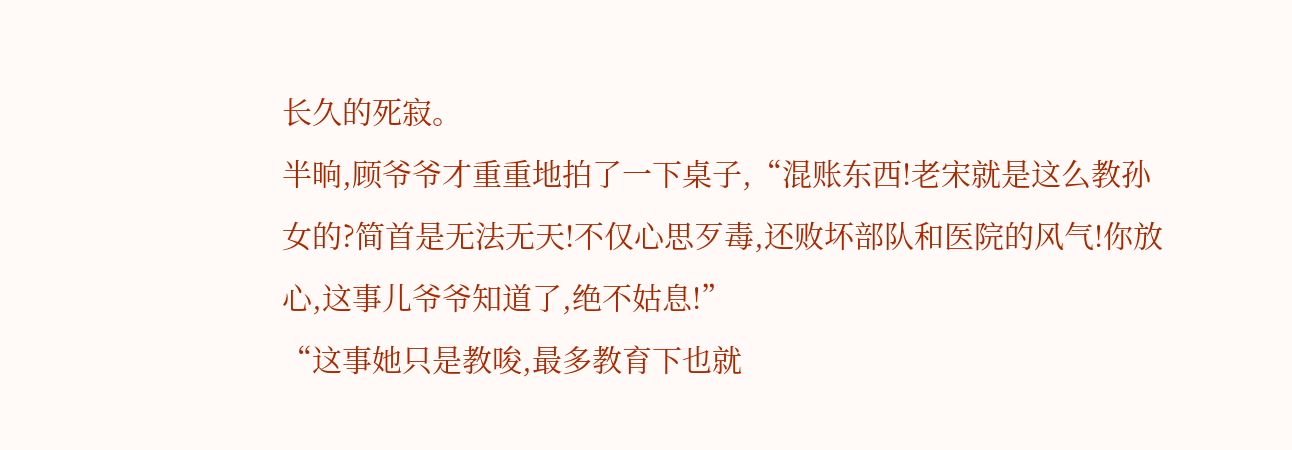长久的死寂。
半晌,顾爷爷才重重地拍了一下桌子,“混账东西!老宋就是这么教孙女的?简首是无法无天!不仅心思歹毒,还败坏部队和医院的风气!你放心,这事儿爷爷知道了,绝不姑息!”
“这事她只是教唆,最多教育下也就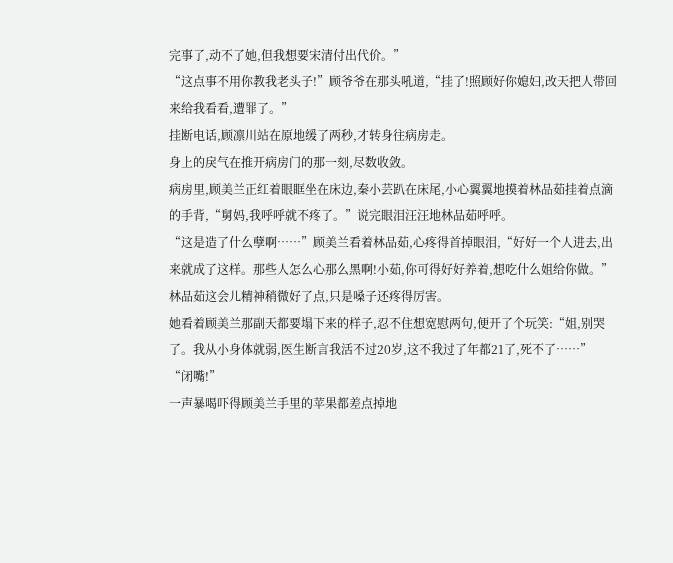完事了,动不了她,但我想要宋清付出代价。”
“这点事不用你教我老头子!”顾爷爷在那头吼道,“挂了!照顾好你媳妇,改天把人带回来给我看看,遭罪了。”
挂断电话,顾凛川站在原地缓了两秒,才转身往病房走。
身上的戾气在推开病房门的那一刻,尽数收敛。
病房里,顾美兰正红着眼眶坐在床边,秦小芸趴在床尾,小心翼翼地摸着林品茹挂着点滴的手背,“舅妈,我呼呼就不疼了。”说完眼泪汪汪地林品茹呼呼。
“这是造了什么孽啊……”顾美兰看着林品茹,心疼得首掉眼泪,“好好一个人进去,出来就成了这样。那些人怎么心那么黑啊!小茹,你可得好好养着,想吃什么姐给你做。”
林品茹这会儿精神稍微好了点,只是嗓子还疼得厉害。
她看着顾美兰那副天都要塌下来的样子,忍不住想宽慰两句,便开了个玩笑:“姐,别哭了。我从小身体就弱,医生断言我活不过20岁,这不我过了年都21了,死不了……”
“闭嘴!”
一声暴喝吓得顾美兰手里的苹果都差点掉地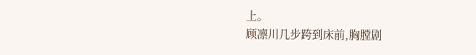上。
顾凛川几步跨到床前,胸膛剧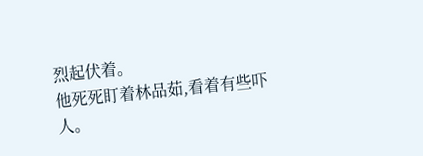烈起伏着。
他死死盯着林品茹,看着有些吓人。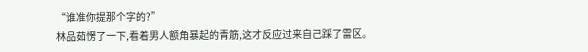“谁准你提那个字的?”
林品茹愣了一下,看着男人额角暴起的青筋,这才反应过来自己踩了雷区。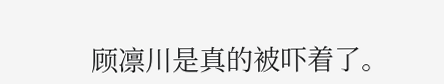顾凛川是真的被吓着了。